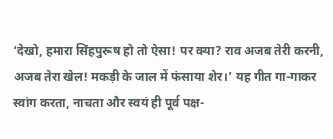‘देखो, हमारा सिंहपुरूष हो तो ऐसा! पर क्या? राव अजब तेरी करनी, अजब तेरा खेल! मकड़ी के जाल में फंसाया शेर।’ यह गीत गा-गाकर स्वांग करता, नाचता और स्वयं ही पूर्व पक्ष-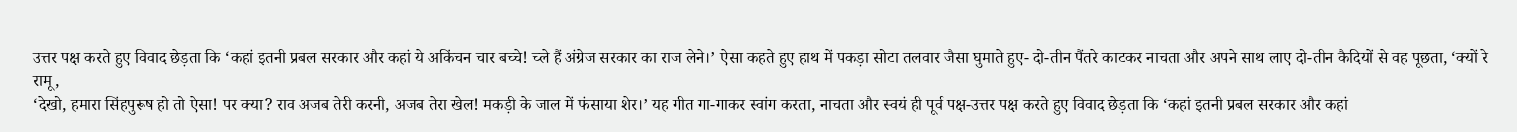उत्तर पक्ष करते हुए विवाद छेड़ता कि ‘कहां इतनी प्रबल सरकार और कहां ये अकिंचन चार बच्चे! च्ले हैं अंग्रेज सरकार का राज लेने।’ ऐसा कहते हुए हाथ में पकड़ा सोटा तलवार जैसा घुमाते हुए- दो-तीन पैंतरे काटकर नाचता और अपने साथ लाए दो-तीन कैदियों से वह पूछता, ‘क्यों रे रामू,
‘देखो, हमारा सिंहपुरूष हो तो ऐसा! पर क्या? राव अजब तेरी करनी, अजब तेरा खेल! मकड़ी के जाल में फंसाया शेर।’ यह गीत गा-गाकर स्वांग करता, नाचता और स्वयं ही पूर्व पक्ष-उत्तर पक्ष करते हुए विवाद छेड़ता कि ‘कहां इतनी प्रबल सरकार और कहां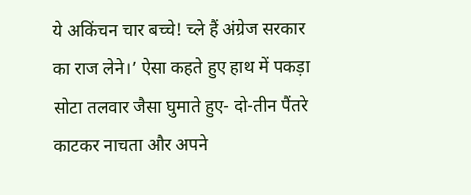ये अकिंचन चार बच्चे! च्ले हैं अंग्रेज सरकार का राज लेने।’ ऐसा कहते हुए हाथ में पकड़ा सोटा तलवार जैसा घुमाते हुए- दो-तीन पैंतरे काटकर नाचता और अपने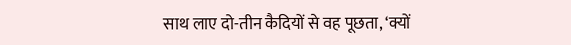साथ लाए दो-तीन कैदियों से वह पूछता, ‘क्यों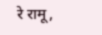रे रामू,